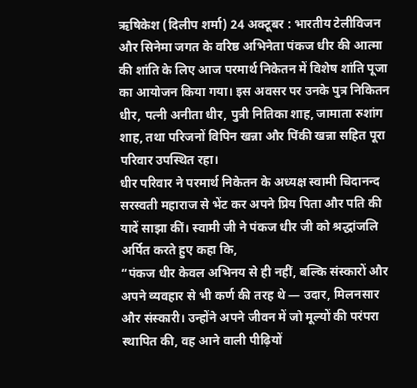ऋषिकेश (दिलीप शर्मा) 24 अक्टूबर : भारतीय टेलीविजन और सिनेमा जगत के वरिष्ठ अभिनेता पंकज धीर की आत्मा की शांति के लिए आज परमार्थ निकेतन में विशेष शांति पूजा का आयोजन किया गया। इस अवसर पर उनके पुत्र निकितन धीर, पत्नी अनीता धीर, पुत्री नितिका शाह, जामाता रुशांग शाह, तथा परिजनों विपिन खन्ना और पिंकी खन्ना सहित पूरा परिवार उपस्थित रहा।
धीर परिवार ने परमार्थ निकेतन के अध्यक्ष स्वामी चिदानन्द सरस्वती महाराज से भेंट कर अपने प्रिय पिता और पति की यादें साझा कीं। स्वामी जी ने पंकज धीर जी को श्रद्धांजलि अर्पित करते हुए कहा कि,
“पंकज धीर केवल अभिनय से ही नहीं, बल्कि संस्कारों और अपने व्यवहार से भी कर्ण की तरह थे — उदार, मिलनसार और संस्कारी। उन्होंने अपने जीवन में जो मूल्यों की परंपरा स्थापित की, वह आने वाली पीढ़ियों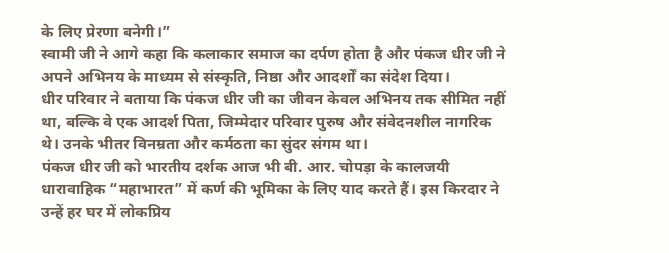के लिए प्रेरणा बनेगी।”
स्वामी जी ने आगे कहा कि कलाकार समाज का दर्पण होता है और पंकज धीर जी ने अपने अभिनय के माध्यम से संस्कृति, निष्ठा और आदर्शों का संदेश दिया।
धीर परिवार ने बताया कि पंकज धीर जी का जीवन केवल अभिनय तक सीमित नहीं था, बल्कि वे एक आदर्श पिता, जिम्मेदार परिवार पुरुष और संवेदनशील नागरिक थे। उनके भीतर विनम्रता और कर्मठता का सुंदर संगम था।
पंकज धीर जी को भारतीय दर्शक आज भी बी. आर. चोपड़ा के कालजयी धारावाहिक “महाभारत” में कर्ण की भूमिका के लिए याद करते हैं। इस किरदार ने उन्हें हर घर में लोकप्रिय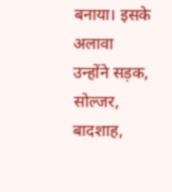बनाया। इसके अलावा उन्होंने सड़क, सोल्जर, बादशाह,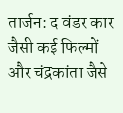तार्जन: द वंडर कार जैसी कई फिल्मों और चंद्रकांता जैसे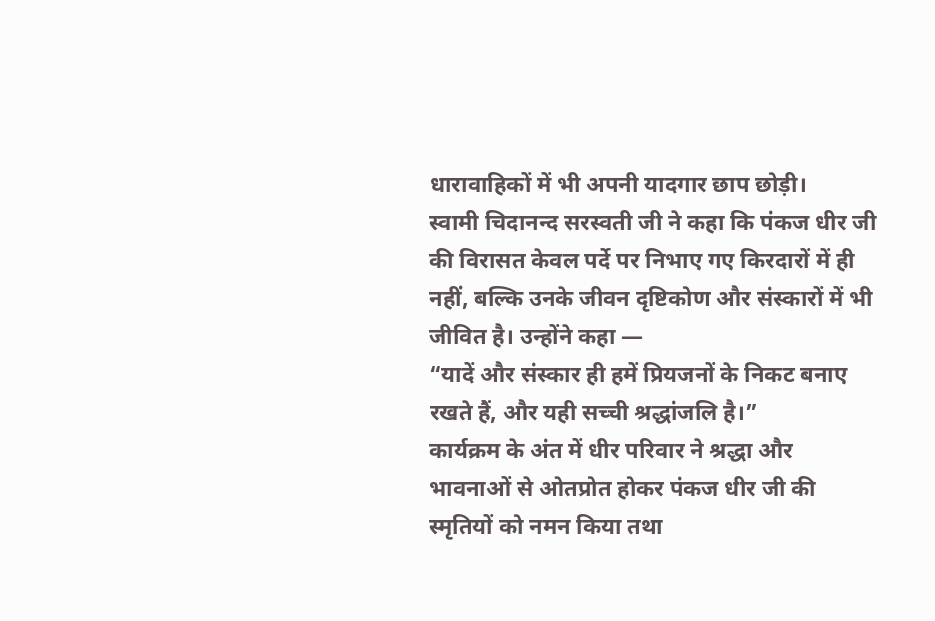धारावाहिकों में भी अपनी यादगार छाप छोड़ी।
स्वामी चिदानन्द सरस्वती जी ने कहा कि पंकज धीर जी की विरासत केवल पर्दे पर निभाए गए किरदारों में ही नहीं, बल्कि उनके जीवन दृष्टिकोण और संस्कारों में भी जीवित है। उन्होंने कहा —
“यादें और संस्कार ही हमें प्रियजनों के निकट बनाए रखते हैं, और यही सच्ची श्रद्धांजलि है।”
कार्यक्रम के अंत में धीर परिवार ने श्रद्धा और भावनाओं से ओतप्रोत होकर पंकज धीर जी की स्मृतियों को नमन किया तथा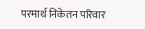परमार्थ निकेतन परिवार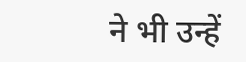ने भी उन्हें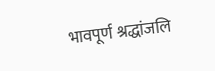भावपूर्ण श्रद्धांजलि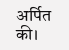अर्पित की।